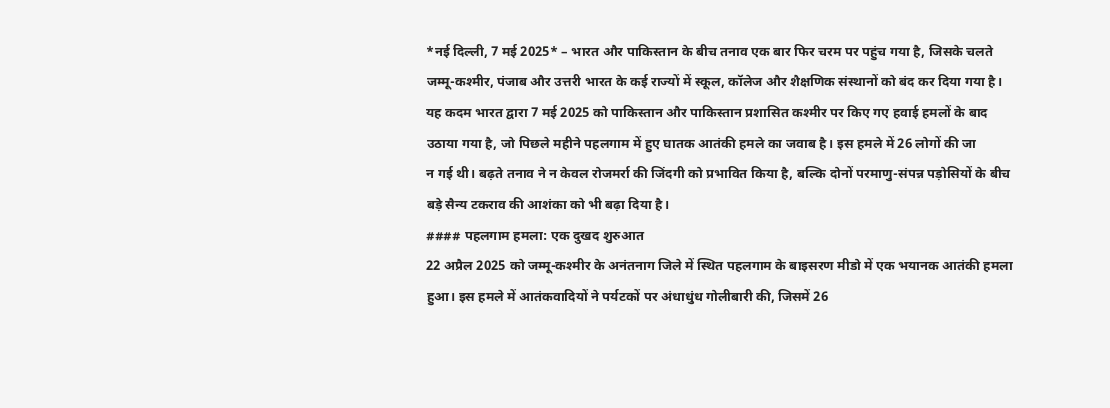*नई दिल्ली, 7 मई 2025* – भारत और पाकिस्तान के बीच तनाव एक बार फिर चरम पर पहुंच गया है, जिसके चलते जम्मू-कश्मीर, पंजाब और उत्तरी भारत के कई राज्यों में स्कूल, कॉलेज और शैक्षणिक संस्थानों को बंद कर दिया गया है। यह कदम भारत द्वारा 7 मई 2025 को पाकिस्तान और पाकिस्तान प्रशासित कश्मीर पर किए गए हवाई हमलों के बाद उठाया गया है, जो पिछले महीने पहलगाम में हुए घातक आतंकी हमले का जवाब है। इस हमले में 26 लोगों की जा
न गई थी। बढ़ते तनाव ने न केवल रोजमर्रा की जिंदगी को प्रभावित किया है, बल्कि दोनों परमाणु-संपन्न पड़ोसियों के बीच बड़े सैन्य टकराव की आशंका को भी बढ़ा दिया है।
#### पहलगाम हमला: एक दुखद शुरुआत
22 अप्रैल 2025 को जम्मू-कश्मीर के अनंतनाग जिले में स्थित पहलगाम के बाइसरण मीडो में एक भयानक आतंकी हमला हुआ। इस हमले में आतंकवादियों ने पर्यटकों पर अंधाधुंध गोलीबारी की, जिसमें 26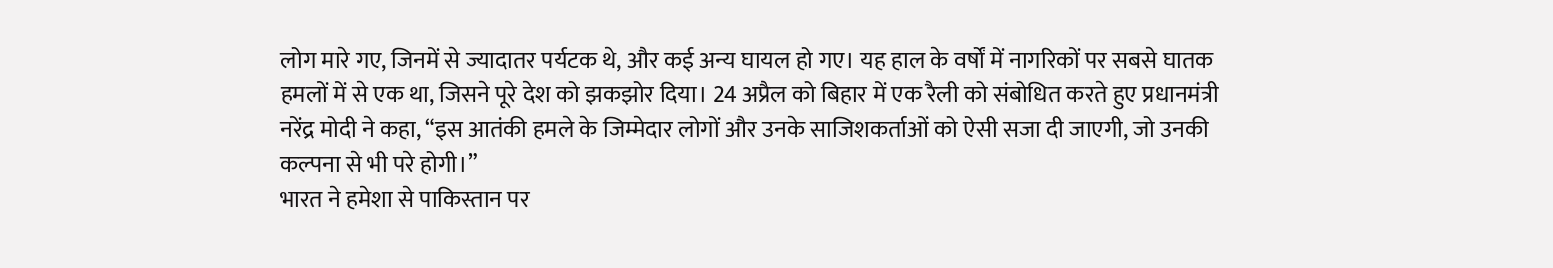लोग मारे गए, जिनमें से ज्यादातर पर्यटक थे, और कई अन्य घायल हो गए। यह हाल के वर्षों में नागरिकों पर सबसे घातक हमलों में से एक था, जिसने पूरे देश को झकझोर दिया। 24 अप्रैल को बिहार में एक रैली को संबोधित करते हुए प्रधानमंत्री नरेंद्र मोदी ने कहा, “इस आतंकी हमले के जिम्मेदार लोगों और उनके साजिशकर्ताओं को ऐसी सजा दी जाएगी, जो उनकी कल्पना से भी परे होगी।”
भारत ने हमेशा से पाकिस्तान पर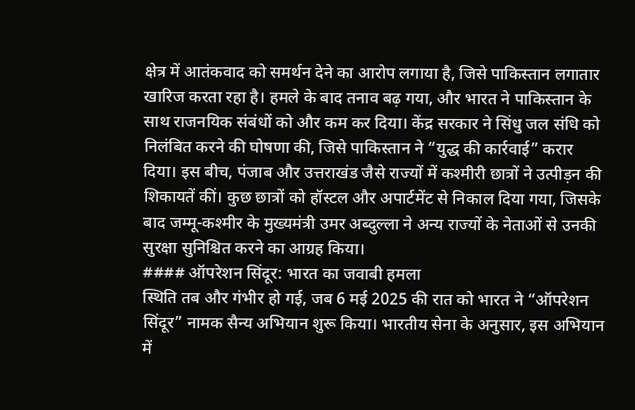क्षेत्र में आतंकवाद को समर्थन देने का आरोप लगाया है, जिसे पाकिस्तान लगातार खारिज करता रहा है। हमले के बाद तनाव बढ़ गया, और भारत ने पाकिस्तान के साथ राजनयिक संबंधों को और कम कर दिया। केंद्र सरकार ने सिंधु जल संधि को निलंबित करने की घोषणा की, जिसे पाकिस्तान ने “युद्ध की कार्रवाई” करार दिया। इस बीच, पंजाब और उत्तराखंड जैसे राज्यों में कश्मीरी छात्रों ने उत्पीड़न की शिकायतें कीं। कुछ छात्रों को हॉस्टल और अपार्टमेंट से निकाल दिया गया, जिसके बाद जम्मू-कश्मीर के मुख्यमंत्री उमर अब्दुल्ला ने अन्य राज्यों के नेताओं से उनकी सुरक्षा सुनिश्चित करने का आग्रह किया।
#### ऑपरेशन सिंदूर: भारत का जवाबी हमला
स्थिति तब और गंभीर हो गई, जब 6 मई 2025 की रात को भारत ने “ऑपरेशन सिंदूर” नामक सैन्य अभियान शुरू किया। भारतीय सेना के अनुसार, इस अभियान में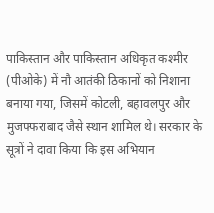पाकिस्तान और पाकिस्तान अधिकृत कश्मीर (पीओके) में नौ आतंकी ठिकानों को निशाना बनाया गया, जिसमें कोटली, बहावलपुर और मुजफ्फराबाद जैसे स्थान शामिल थे। सरकार के सूत्रों ने दावा किया कि इस अभियान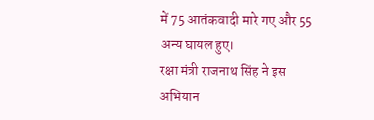में 75 आतंकवादी मारे गए और 55 अन्य घायल हुए।
रक्षा मंत्री राजनाथ सिंह ने इस अभियान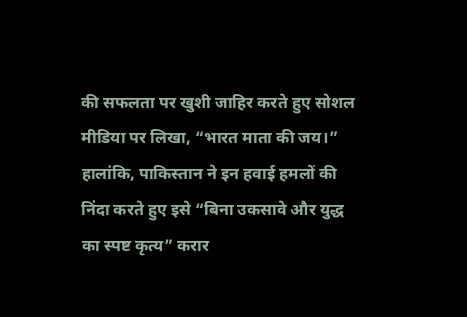की सफलता पर खुशी जाहिर करते हुए सोशल मीडिया पर लिखा, “भारत माता की जय।” हालांकि, पाकिस्तान ने इन हवाई हमलों की निंदा करते हुए इसे “बिना उकसावे और युद्ध का स्पष्ट कृत्य” करार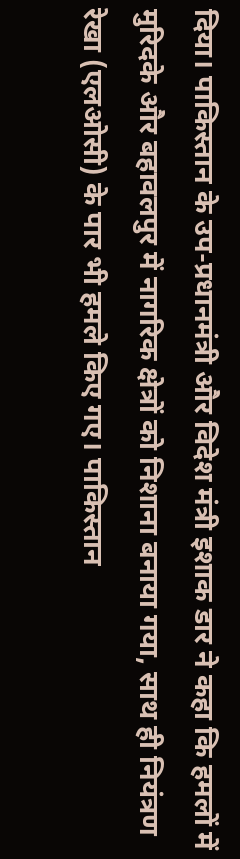दिया। पाकिस्तान के उप-प्रधानमंत्री और विदेश मंत्री इशाक डार ने कहा कि हमलों में मुरिदके और बहावलपुर में नागरिक क्षेत्रों को निशाना बनाया गया, साथ ही नियंत्रण रेखा (एलओसी) के पार भी हमले किए गए। पाकिस्तान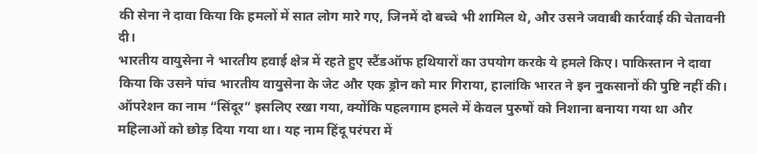की सेना ने दावा किया कि हमलों में सात लोग मारे गए, जिनमें दो बच्चे भी शामिल थे, और उसने जवाबी कार्रवाई की चेतावनी दी।
भारतीय वायुसेना ने भारतीय हवाई क्षेत्र में रहते हुए स्टैंडऑफ हथियारों का उपयोग करके ये हमले किए। पाकिस्तान ने दावा किया कि उसने पांच भारतीय वायुसेना के जेट और एक ड्रोन को मार गिराया, हालांकि भारत ने इन नुकसानों की पुष्टि नहीं की। ऑपरेशन का नाम “सिंदूर” इसलिए रखा गया, क्योंकि पहलगाम हमले में केवल पुरुषों को निशाना बनाया गया था और महिलाओं को छोड़ दिया गया था। यह नाम हिंदू परंपरा में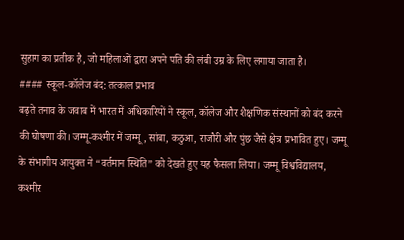सुहाग का प्रतीक है, जो महिलाओं द्वारा अपने पति की लंबी उम्र के लिए लगाया जाता है।
#### स्कूल-कॉलेज बंद: तत्काल प्रभाव
बढ़ते तनाव के जवाब में भारत में अधिकारियों ने स्कूल, कॉलेज और शैक्षणिक संस्थानों को बंद करने की घोषणा की। जम्मू-कश्मीर में जम्मू, सांबा, कठुआ, राजौरी और पुंछ जैसे क्षेत्र प्रभावित हुए। जम्मू के संभागीय आयुक्त ने “वर्तमान स्थिति” को देखते हुए यह फैसला लिया। जम्मू विश्वविद्यालय, कश्मीर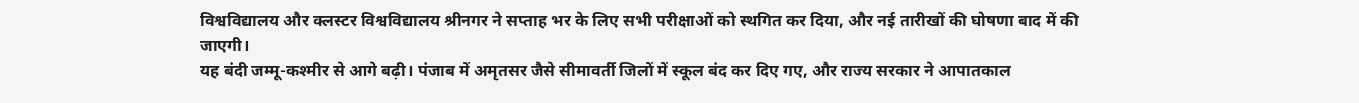विश्वविद्यालय और क्लस्टर विश्वविद्यालय श्रीनगर ने सप्ताह भर के लिए सभी परीक्षाओं को स्थगित कर दिया, और नई तारीखों की घोषणा बाद में की जाएगी।
यह बंदी जम्मू-कश्मीर से आगे बढ़ी। पंजाब में अमृतसर जैसे सीमावर्ती जिलों में स्कूल बंद कर दिए गए, और राज्य सरकार ने आपातकाल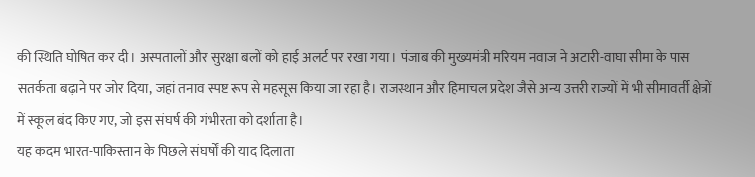की स्थिति घोषित कर दी। अस्पतालों और सुरक्षा बलों को हाई अलर्ट पर रखा गया। पंजाब की मुख्यमंत्री मरियम नवाज ने अटारी-वाघा सीमा के पास सतर्कता बढ़ाने पर जोर दिया, जहां तनाव स्पष्ट रूप से महसूस किया जा रहा है। राजस्थान और हिमाचल प्रदेश जैसे अन्य उत्तरी राज्यों में भी सीमावर्ती क्षेत्रों में स्कूल बंद किए गए, जो इस संघर्ष की गंभीरता को दर्शाता है।
यह कदम भारत-पाकिस्तान के पिछले संघर्षों की याद दिलाता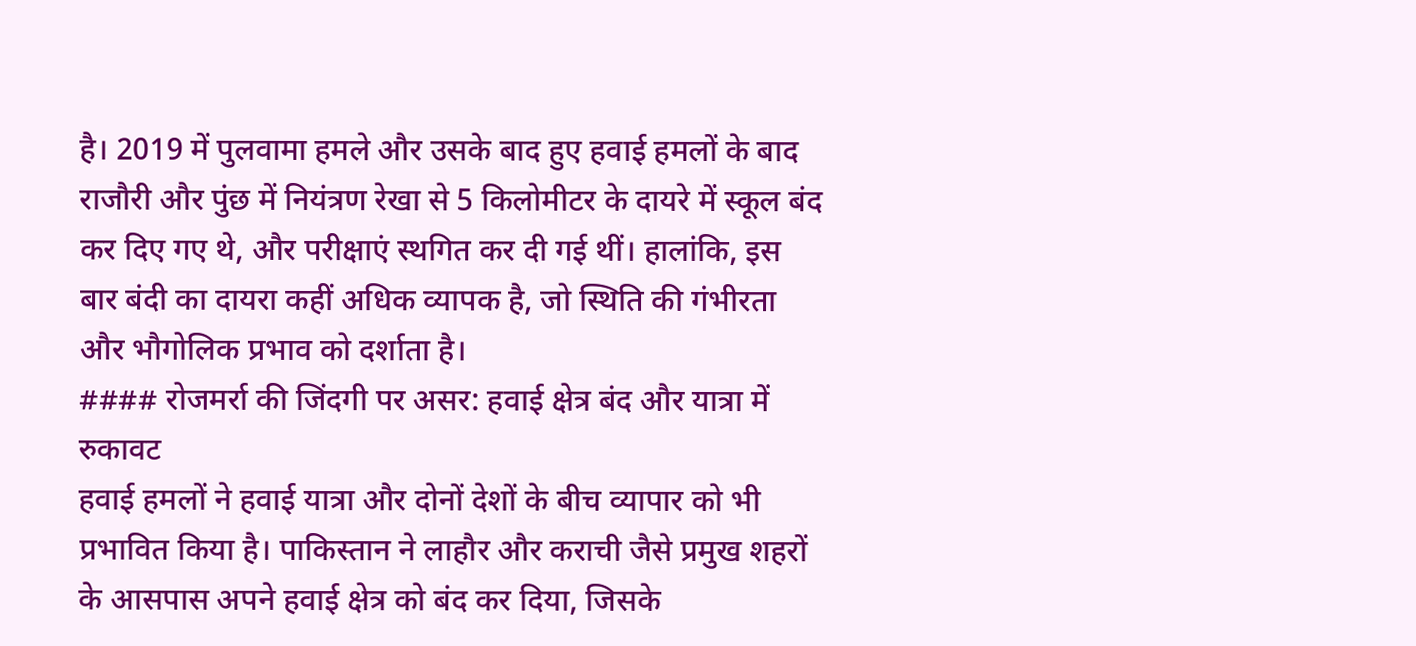है। 2019 में पुलवामा हमले और उसके बाद हुए हवाई हमलों के बाद राजौरी और पुंछ में नियंत्रण रेखा से 5 किलोमीटर के दायरे में स्कूल बंद कर दिए गए थे, और परीक्षाएं स्थगित कर दी गई थीं। हालांकि, इस बार बंदी का दायरा कहीं अधिक व्यापक है, जो स्थिति की गंभीरता और भौगोलिक प्रभाव को दर्शाता है।
#### रोजमर्रा की जिंदगी पर असर: हवाई क्षेत्र बंद और यात्रा में रुकावट
हवाई हमलों ने हवाई यात्रा और दोनों देशों के बीच व्यापार को भी प्रभावित किया है। पाकिस्तान ने लाहौर और कराची जैसे प्रमुख शहरों के आसपास अपने हवाई क्षेत्र को बंद कर दिया, जिसके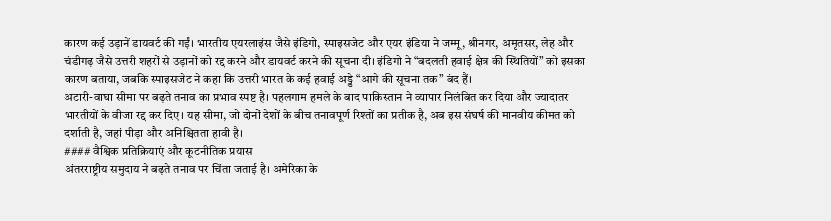कारण कई उड़ानें डायवर्ट की गईं। भारतीय एयरलाइंस जैसे इंडिगो, स्पाइसजेट और एयर इंडिया ने जम्मू, श्रीनगर, अमृतसर, लेह और चंडीगढ़ जैसे उत्तरी शहरों से उड़ानों को रद्द करने और डायवर्ट करने की सूचना दी। इंडिगो ने “बदलती हवाई क्षेत्र की स्थितियों” को इसका कारण बताया, जबकि स्पाइसजेट ने कहा कि उत्तरी भारत के कई हवाई अड्डे “आगे की सूचना तक” बंद हैं।
अटारी-वाघा सीमा पर बढ़ते तनाव का प्रभाव स्पष्ट है। पहलगाम हमले के बाद पाकिस्तान ने व्यापार निलंबित कर दिया और ज्यादातर भारतीयों के वीजा रद्द कर दिए। यह सीमा, जो दोनों देशों के बीच तनावपूर्ण रिश्तों का प्रतीक है, अब इस संघर्ष की मानवीय कीमत को दर्शाती है, जहां पीड़ा और अनिश्चितता हावी है।
#### वैश्विक प्रतिक्रियाएं और कूटनीतिक प्रयास
अंतरराष्ट्रीय समुदाय ने बढ़ते तनाव पर चिंता जताई है। अमेरिका के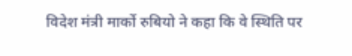विदेश मंत्री मार्को रुबियो ने कहा कि वे स्थिति पर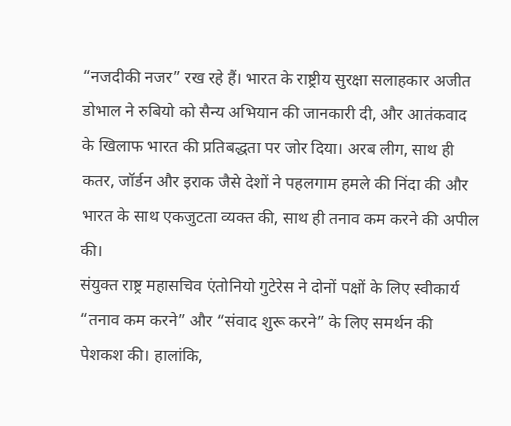“नजदीकी नजर” रख रहे हैं। भारत के राष्ट्रीय सुरक्षा सलाहकार अजीत डोभाल ने रुबियो को सैन्य अभियान की जानकारी दी, और आतंकवाद के खिलाफ भारत की प्रतिबद्धता पर जोर दिया। अरब लीग, साथ ही कतर, जॉर्डन और इराक जैसे देशों ने पहलगाम हमले की निंदा की और भारत के साथ एकजुटता व्यक्त की, साथ ही तनाव कम करने की अपील की।
संयुक्त राष्ट्र महासचिव एंतोनियो गुटेरेस ने दोनों पक्षों के लिए स्वीकार्य “तनाव कम करने” और “संवाद शुरू करने” के लिए समर्थन की पेशकश की। हालांकि,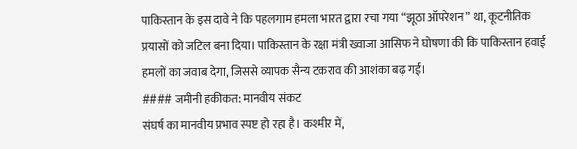पाकिस्तान के इस दावे ने कि पहलगाम हमला भारत द्वारा रचा गया “झूठा ऑपरेशन” था, कूटनीतिक प्रयासों को जटिल बना दिया। पाकिस्तान के रक्षा मंत्री ख्वाजा आसिफ ने घोषणा की कि पाकिस्तान हवाई हमलों का जवाब देगा, जिससे व्यापक सैन्य टकराव की आशंका बढ़ गई।
#### जमीनी हकीकत: मानवीय संकट
संघर्ष का मानवीय प्रभाव स्पष्ट हो रहा है। कश्मीर में,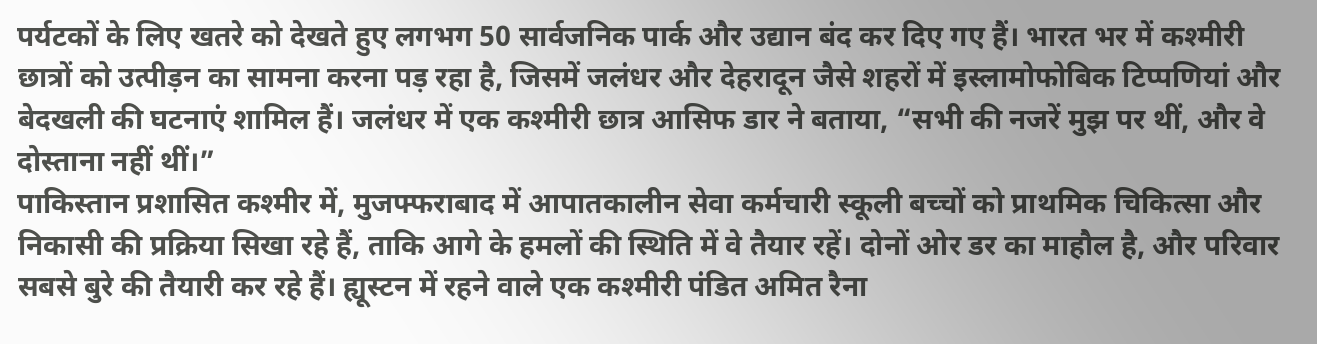पर्यटकों के लिए खतरे को देखते हुए लगभग 50 सार्वजनिक पार्क और उद्यान बंद कर दिए गए हैं। भारत भर में कश्मीरी छात्रों को उत्पीड़न का सामना करना पड़ रहा है, जिसमें जलंधर और देहरादून जैसे शहरों में इस्लामोफोबिक टिप्पणियां और बेदखली की घटनाएं शामिल हैं। जलंधर में एक कश्मीरी छात्र आसिफ डार ने बताया, “सभी की नजरें मुझ पर थीं, और वे दोस्ताना नहीं थीं।”
पाकिस्तान प्रशासित कश्मीर में, मुजफ्फराबाद में आपातकालीन सेवा कर्मचारी स्कूली बच्चों को प्राथमिक चिकित्सा और निकासी की प्रक्रिया सिखा रहे हैं, ताकि आगे के हमलों की स्थिति में वे तैयार रहें। दोनों ओर डर का माहौल है, और परिवार सबसे बुरे की तैयारी कर रहे हैं। ह्यूस्टन में रहने वाले एक कश्मीरी पंडित अमित रैना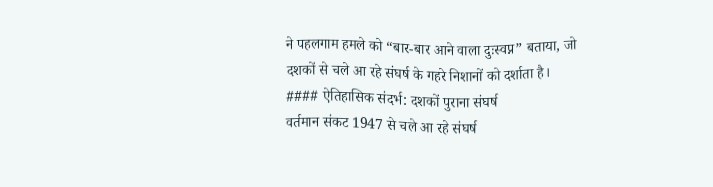ने पहलगाम हमले को “बार-बार आने वाला दुःस्वप्न” बताया, जो दशकों से चले आ रहे संघर्ष के गहरे निशानों को दर्शाता है।
#### ऐतिहासिक संदर्भ: दशकों पुराना संघर्ष
वर्तमान संकट 1947 से चले आ रहे संघर्ष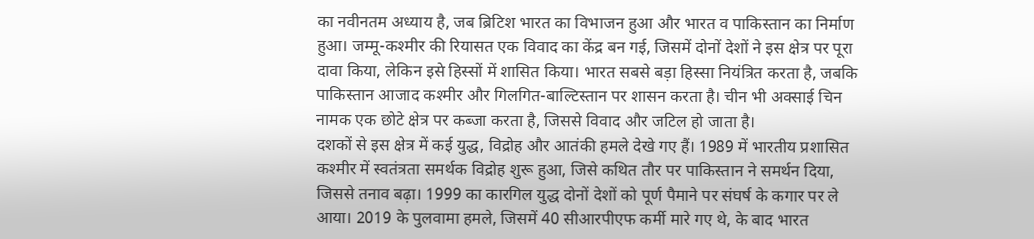का नवीनतम अध्याय है, जब ब्रिटिश भारत का विभाजन हुआ और भारत व पाकिस्तान का निर्माण हुआ। जम्मू-कश्मीर की रियासत एक विवाद का केंद्र बन गई, जिसमें दोनों देशों ने इस क्षेत्र पर पूरा दावा किया, लेकिन इसे हिस्सों में शासित किया। भारत सबसे बड़ा हिस्सा नियंत्रित करता है, जबकि पाकिस्तान आजाद कश्मीर और गिलगित-बाल्टिस्तान पर शासन करता है। चीन भी अक्साई चिन नामक एक छोटे क्षेत्र पर कब्जा करता है, जिससे विवाद और जटिल हो जाता है।
दशकों से इस क्षेत्र में कई युद्ध, विद्रोह और आतंकी हमले देखे गए हैं। 1989 में भारतीय प्रशासित कश्मीर में स्वतंत्रता समर्थक विद्रोह शुरू हुआ, जिसे कथित तौर पर पाकिस्तान ने समर्थन दिया, जिससे तनाव बढ़ा। 1999 का कारगिल युद्ध दोनों देशों को पूर्ण पैमाने पर संघर्ष के कगार पर ले आया। 2019 के पुलवामा हमले, जिसमें 40 सीआरपीएफ कर्मी मारे गए थे, के बाद भारत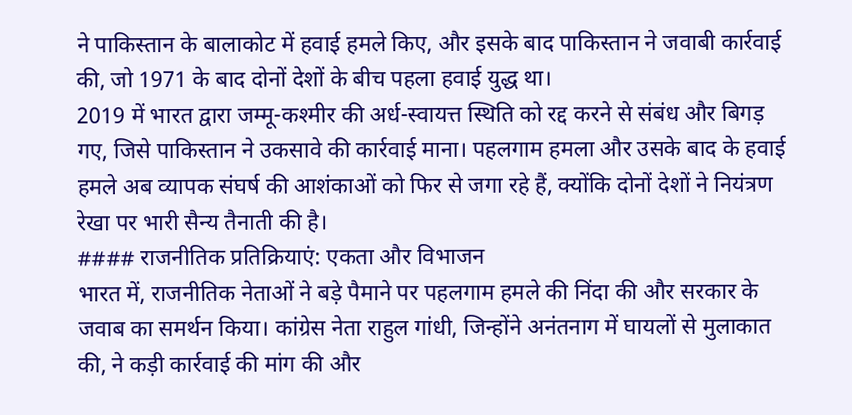ने पाकिस्तान के बालाकोट में हवाई हमले किए, और इसके बाद पाकिस्तान ने जवाबी कार्रवाई की, जो 1971 के बाद दोनों देशों के बीच पहला हवाई युद्ध था।
2019 में भारत द्वारा जम्मू-कश्मीर की अर्ध-स्वायत्त स्थिति को रद्द करने से संबंध और बिगड़ गए, जिसे पाकिस्तान ने उकसावे की कार्रवाई माना। पहलगाम हमला और उसके बाद के हवाई हमले अब व्यापक संघर्ष की आशंकाओं को फिर से जगा रहे हैं, क्योंकि दोनों देशों ने नियंत्रण रेखा पर भारी सैन्य तैनाती की है।
#### राजनीतिक प्रतिक्रियाएं: एकता और विभाजन
भारत में, राजनीतिक नेताओं ने बड़े पैमाने पर पहलगाम हमले की निंदा की और सरकार के जवाब का समर्थन किया। कांग्रेस नेता राहुल गांधी, जिन्होंने अनंतनाग में घायलों से मुलाकात की, ने कड़ी कार्रवाई की मांग की और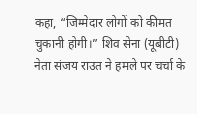कहा, “जिम्मेदार लोगों को कीमत चुकानी होगी।” शिव सेना (यूबीटी) नेता संजय राउत ने हमले पर चर्चा के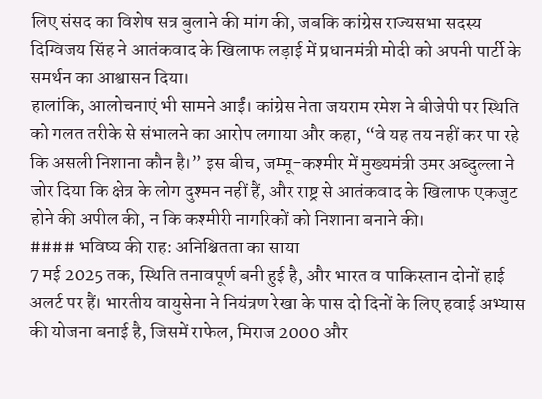लिए संसद का विशेष सत्र बुलाने की मांग की, जबकि कांग्रेस राज्यसभा सदस्य दिग्विजय सिंह ने आतंकवाद के खिलाफ लड़ाई में प्रधानमंत्री मोदी को अपनी पार्टी के समर्थन का आश्वासन दिया।
हालांकि, आलोचनाएं भी सामने आईं। कांग्रेस नेता जयराम रमेश ने बीजेपी पर स्थिति को गलत तरीके से संभालने का आरोप लगाया और कहा, “वे यह तय नहीं कर पा रहे कि असली निशाना कौन है।” इस बीच, जम्मू-कश्मीर में मुख्यमंत्री उमर अब्दुल्ला ने जोर दिया कि क्षेत्र के लोग दुश्मन नहीं हैं, और राष्ट्र से आतंकवाद के खिलाफ एकजुट होने की अपील की, न कि कश्मीरी नागरिकों को निशाना बनाने की।
#### भविष्य की राह: अनिश्चितता का साया
7 मई 2025 तक, स्थिति तनावपूर्ण बनी हुई है, और भारत व पाकिस्तान दोनों हाई अलर्ट पर हैं। भारतीय वायुसेना ने नियंत्रण रेखा के पास दो दिनों के लिए हवाई अभ्यास की योजना बनाई है, जिसमें राफेल, मिराज 2000 और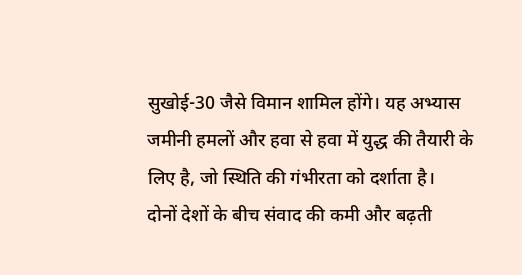सुखोई-30 जैसे विमान शामिल होंगे। यह अभ्यास जमीनी हमलों और हवा से हवा में युद्ध की तैयारी के लिए है, जो स्थिति की गंभीरता को दर्शाता है।
दोनों देशों के बीच संवाद की कमी और बढ़ती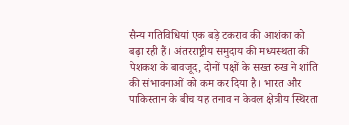सैन्य गतिविधियां एक बड़े टकराव की आशंका को बढ़ा रही हैं। अंतरराष्ट्रीय समुदाय की मध्यस्थता की पेशकश के बावजूद, दोनों पक्षों के सख्त रुख ने शांति की संभावनाओं को कम कर दिया है। भारत और पाकिस्तान के बीच यह तनाव न केवल क्षेत्रीय स्थिरता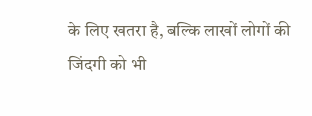के लिए खतरा है, बल्कि लाखों लोगों की जिंदगी को भी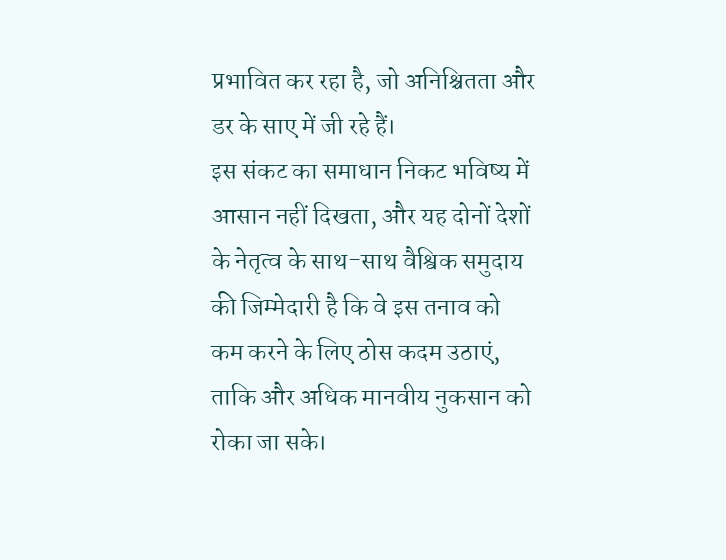प्रभावित कर रहा है, जो अनिश्चितता और डर के साए में जी रहे हैं।
इस संकट का समाधान निकट भविष्य में आसान नहीं दिखता, और यह दोनों देशों के नेतृत्व के साथ-साथ वैश्विक समुदाय की जिम्मेदारी है कि वे इस तनाव को कम करने के लिए ठोस कदम उठाएं, ताकि और अधिक मानवीय नुकसान को रोका जा सके।